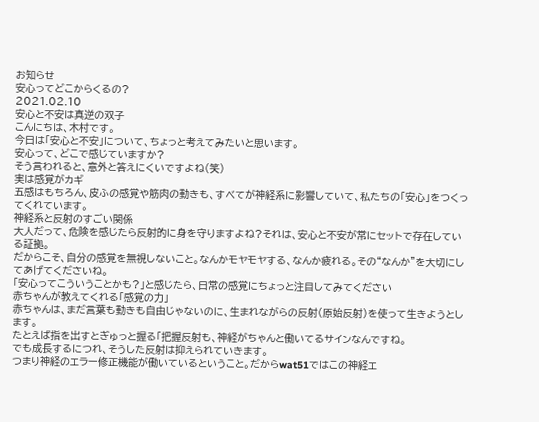お知らせ
安心ってどこからくるの?
2021.02.10
安心と不安は真逆の双子
こんにちは、木村です。
今日は「安心と不安」について、ちょっと考えてみたいと思います。
安心って、どこで感じていますか?
そう言われると、意外と答えにくいですよね(笑)
実は感覚がカギ
五感はもちろん、皮ふの感覚や筋肉の動きも、すべてが神経系に影響していて、私たちの「安心」をつくってくれています。
神経系と反射のすごい関係
大人だって、危険を感じたら反射的に身を守りますよね?それは、安心と不安が常にセットで存在している証拠。
だからこそ、自分の感覚を無視しないこと。なんかモヤモヤする、なんか疲れる。その“なんか”を大切にしてあげてくださいね。
「安心ってこういうことかも?」と感じたら、日常の感覚にちょっと注目してみてください
赤ちゃんが教えてくれる「感覚の力」
赤ちゃんは、まだ言葉も動きも自由じゃないのに、生まれながらの反射(原始反射)を使って生きようとします。
たとえば指を出すとぎゅっと握る「把握反射も、神経がちゃんと働いてるサインなんですね。
でも成長するにつれ、そうした反射は抑えられていきます。
つまり神経のエラー修正機能が働いているということ。だからwat51ではこの神経エ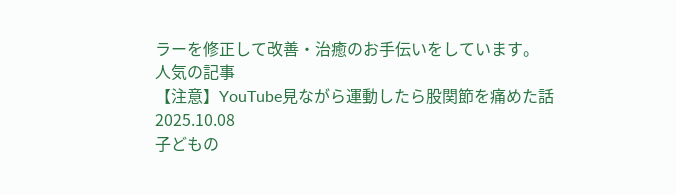ラーを修正して改善・治癒のお手伝いをしています。
人気の記事
【注意】YouTube見ながら運動したら股関節を痛めた話
2025.10.08
子どもの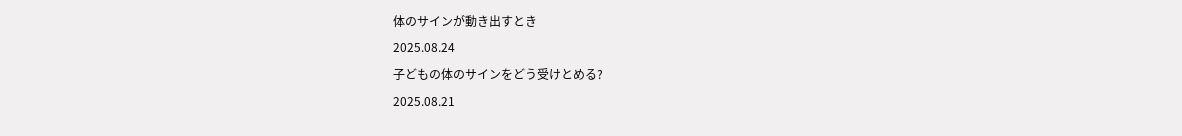体のサインが動き出すとき
2025.08.24
子どもの体のサインをどう受けとめる?
2025.08.21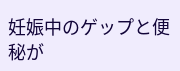妊娠中のゲップと便秘が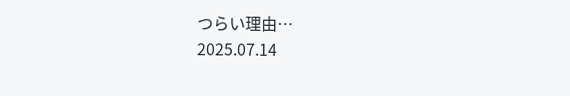つらい理由…
2025.07.14